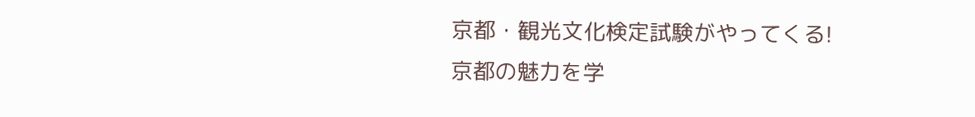京都・観光文化検定試験がやってくる!
京都の魅力を学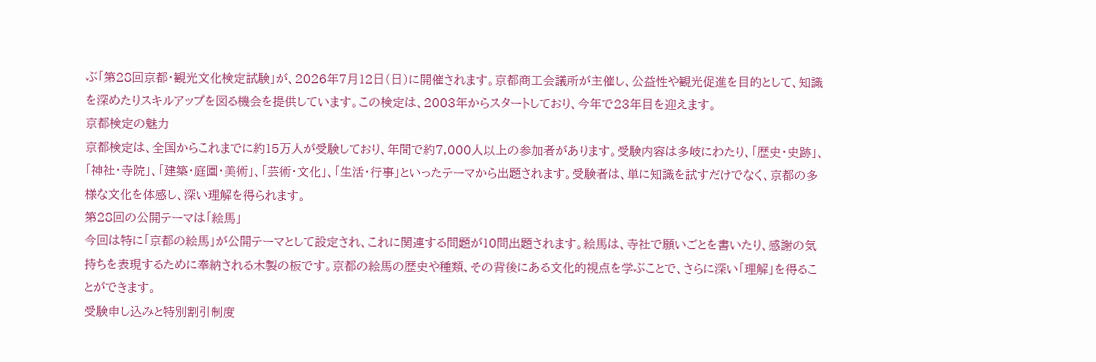ぶ「第28回京都・観光文化検定試験」が、2026年7月12日(日)に開催されます。京都商工会議所が主催し、公益性や観光促進を目的として、知識を深めたりスキルアップを図る機会を提供しています。この検定は、2003年からスタートしており、今年で23年目を迎えます。
京都検定の魅力
京都検定は、全国からこれまでに約15万人が受験しており、年間で約7,000人以上の参加者があります。受験内容は多岐にわたり、「歴史・史跡」、「神社・寺院」、「建築・庭園・美術」、「芸術・文化」、「生活・行事」といったテーマから出題されます。受験者は、単に知識を試すだけでなく、京都の多様な文化を体感し、深い理解を得られます。
第28回の公開テーマは「絵馬」
今回は特に「京都の絵馬」が公開テーマとして設定され、これに関連する問題が10問出題されます。絵馬は、寺社で願いごとを書いたり、感謝の気持ちを表現するために奉納される木製の板です。京都の絵馬の歴史や種類、その背後にある文化的視点を学ぶことで、さらに深い「理解」を得ることができます。
受験申し込みと特別割引制度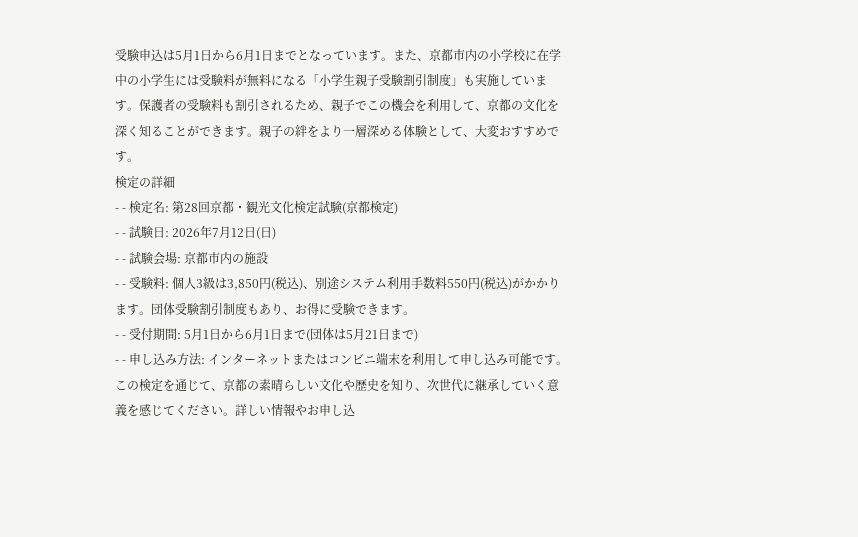受験申込は5月1日から6月1日までとなっています。また、京都市内の小学校に在学中の小学生には受験料が無料になる「小学生親子受験割引制度」も実施しています。保護者の受験料も割引されるため、親子でこの機会を利用して、京都の文化を深く知ることができます。親子の絆をより一層深める体験として、大変おすすめです。
検定の詳細
- - 検定名: 第28回京都・観光文化検定試験(京都検定)
- - 試験日: 2026年7月12日(日)
- - 試験会場: 京都市内の施設
- - 受験料: 個人3級は3,850円(税込)、別途システム利用手数料550円(税込)がかかります。団体受験割引制度もあり、お得に受験できます。
- - 受付期間: 5月1日から6月1日まで(団体は5月21日まで)
- - 申し込み方法: インターネットまたはコンビニ端末を利用して申し込み可能です。
この検定を通じて、京都の素晴らしい文化や歴史を知り、次世代に継承していく意義を感じてください。詳しい情報やお申し込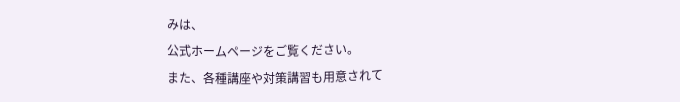みは、
公式ホームページをご覧ください。
また、各種講座や対策講習も用意されて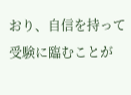おり、自信を持って受験に臨むことが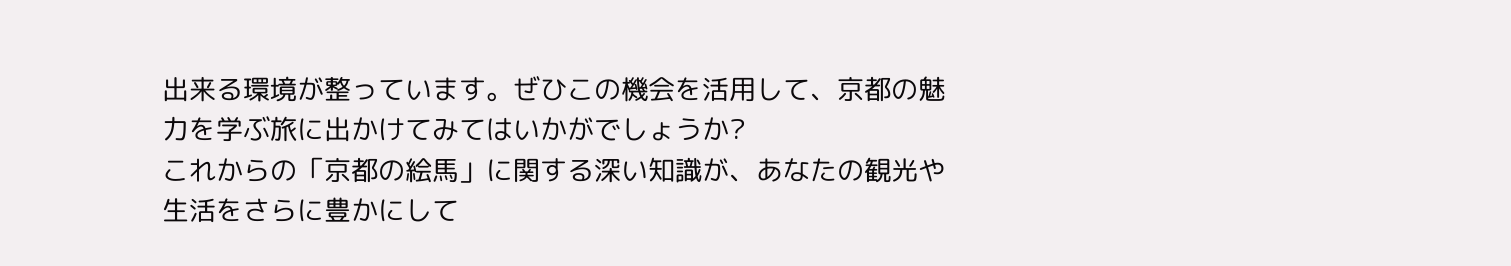出来る環境が整っています。ぜひこの機会を活用して、京都の魅力を学ぶ旅に出かけてみてはいかがでしょうか?
これからの「京都の絵馬」に関する深い知識が、あなたの観光や生活をさらに豊かにして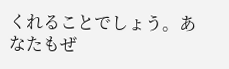くれることでしょう。あなたもぜ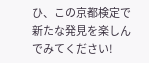ひ、この京都検定で新たな発見を楽しんでみてください!